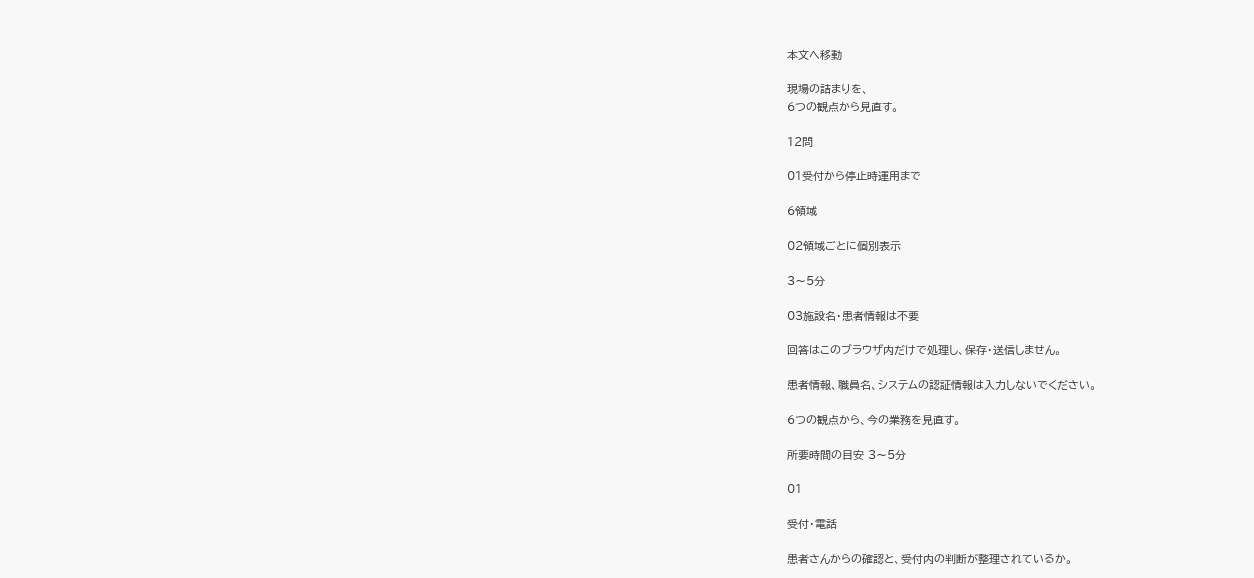本文へ移動

現場の詰まりを、
6つの観点から見直す。

12問

01受付から停止時運用まで

6領域

02領域ごとに個別表示

3〜5分

03施設名・患者情報は不要

回答はこのブラウザ内だけで処理し、保存・送信しません。

患者情報、職員名、システムの認証情報は入力しないでください。

6つの観点から、今の業務を見直す。

所要時間の目安 3〜5分

01

受付・電話

患者さんからの確認と、受付内の判断が整理されているか。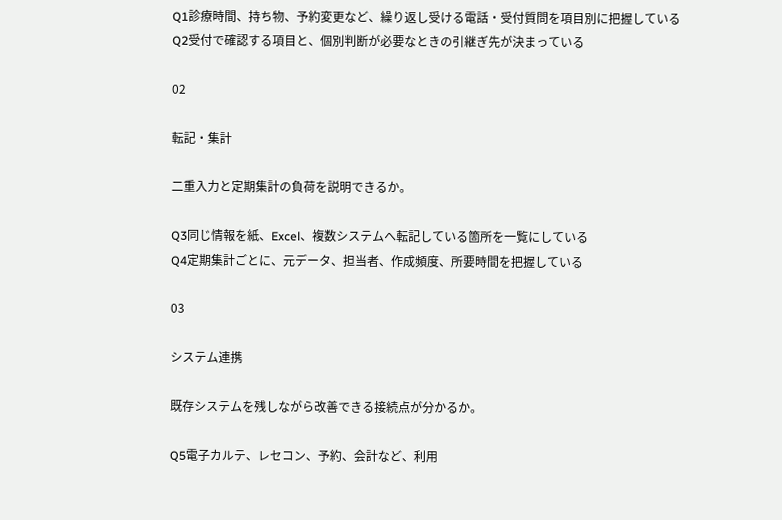Q1診療時間、持ち物、予約変更など、繰り返し受ける電話・受付質問を項目別に把握している
Q2受付で確認する項目と、個別判断が必要なときの引継ぎ先が決まっている

02

転記・集計

二重入力と定期集計の負荷を説明できるか。

Q3同じ情報を紙、Excel、複数システムへ転記している箇所を一覧にしている
Q4定期集計ごとに、元データ、担当者、作成頻度、所要時間を把握している

03

システム連携

既存システムを残しながら改善できる接続点が分かるか。

Q5電子カルテ、レセコン、予約、会計など、利用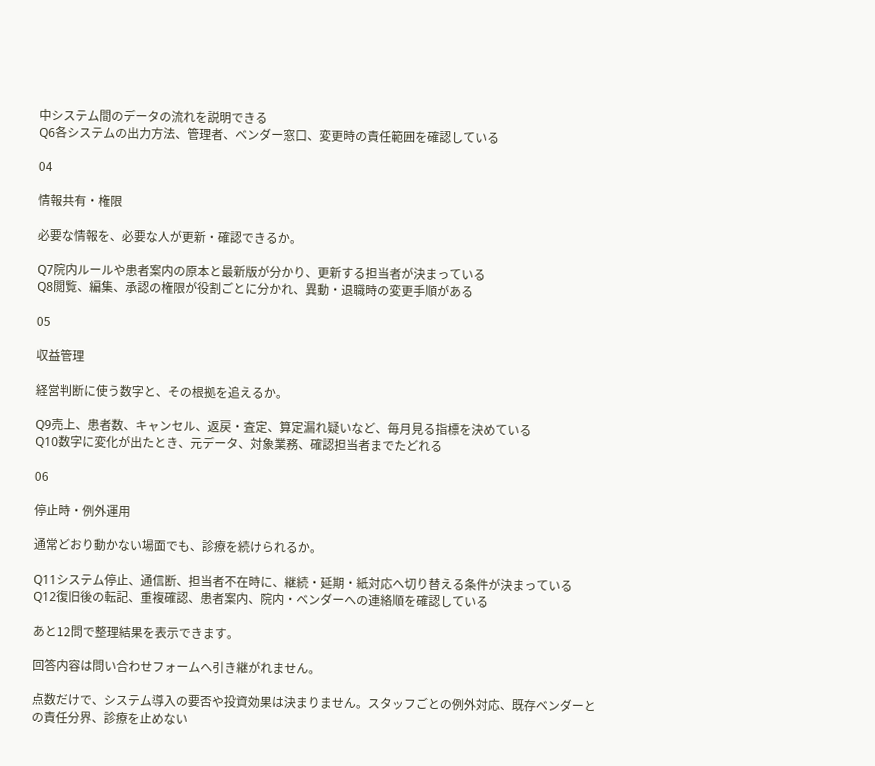中システム間のデータの流れを説明できる
Q6各システムの出力方法、管理者、ベンダー窓口、変更時の責任範囲を確認している

04

情報共有・権限

必要な情報を、必要な人が更新・確認できるか。

Q7院内ルールや患者案内の原本と最新版が分かり、更新する担当者が決まっている
Q8閲覧、編集、承認の権限が役割ごとに分かれ、異動・退職時の変更手順がある

05

収益管理

経営判断に使う数字と、その根拠を追えるか。

Q9売上、患者数、キャンセル、返戻・査定、算定漏れ疑いなど、毎月見る指標を決めている
Q10数字に変化が出たとき、元データ、対象業務、確認担当者までたどれる

06

停止時・例外運用

通常どおり動かない場面でも、診療を続けられるか。

Q11システム停止、通信断、担当者不在時に、継続・延期・紙対応へ切り替える条件が決まっている
Q12復旧後の転記、重複確認、患者案内、院内・ベンダーへの連絡順を確認している

あと12問で整理結果を表示できます。

回答内容は問い合わせフォームへ引き継がれません。

点数だけで、システム導入の要否や投資効果は決まりません。スタッフごとの例外対応、既存ベンダーとの責任分界、診療を止めない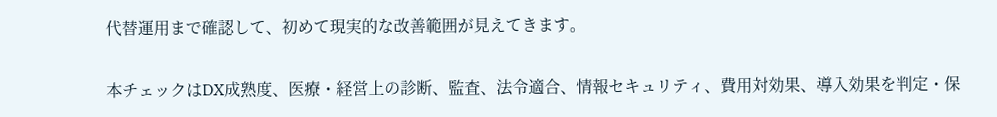代替運用まで確認して、初めて現実的な改善範囲が見えてきます。

本チェックはDX成熟度、医療・経営上の診断、監査、法令適合、情報セキュリティ、費用対効果、導入効果を判定・保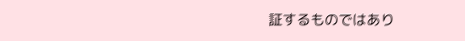証するものではあり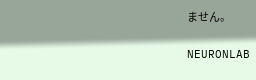ません。

NEURONLAB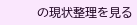の現状整理を見る